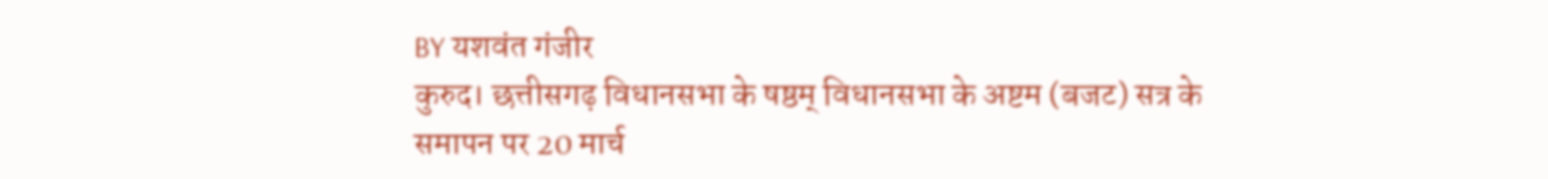BY यशवंत गंजीर
कुरुद। छत्तीसगढ़ विधानसभा के षष्ठम् विधानसभा के अष्टम (बजट) सत्र के समापन पर 20 मार्च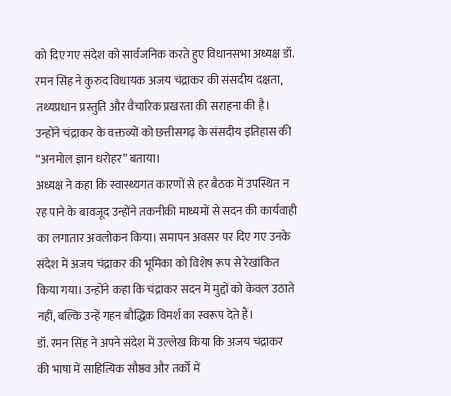को दिए गए संदेश को सार्वजनिक करते हुए विधानसभा अध्यक्ष डॉ. रमन सिंह ने कुरुद विधायक अजय चंद्राकर की संसदीय दक्षता, तथ्यप्रधान प्रस्तुति और वैचारिक प्रखरता की सराहना की है। उन्होंने चंद्राकर के वक्तव्यों को छत्तीसगढ़ के संसदीय इतिहास की “अनमोल ज्ञान धरोहर” बताया।
अध्यक्ष ने कहा कि स्वास्थ्यगत कारणों से हर बैठक में उपस्थित न रह पाने के बावजूद उन्होंने तकनीकी माध्यमों से सदन की कार्यवाही का लगातार अवलोकन किया। समापन अवसर पर दिए गए उनके संदेश में अजय चंद्राकर की भूमिका को विशेष रूप से रेखांकित किया गया। उन्होंने कहा कि चंद्राकर सदन में मुद्दों को केवल उठाते नहीं, बल्कि उन्हें गहन बौद्धिक विमर्श का स्वरूप देते हैं।
डॉ. रमन सिंह ने अपने संदेश में उल्लेख किया कि अजय चंद्राकर की भाषा में साहित्यिक सौष्ठव और तर्कों में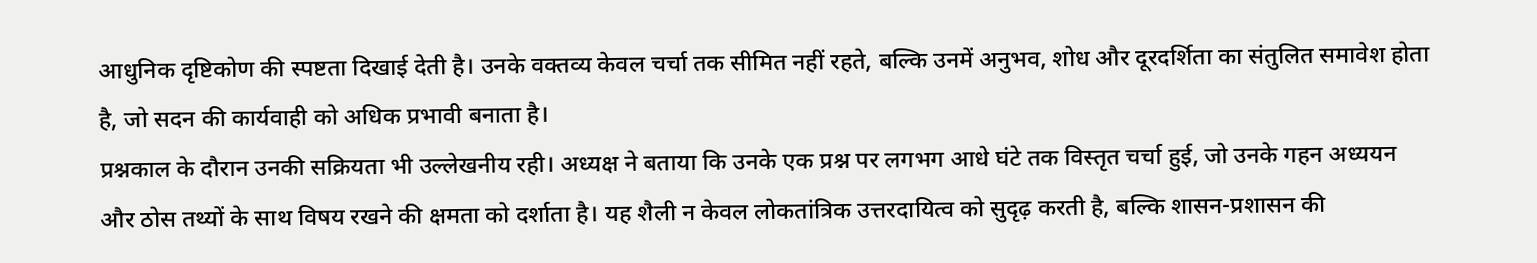आधुनिक दृष्टिकोण की स्पष्टता दिखाई देती है। उनके वक्तव्य केवल चर्चा तक सीमित नहीं रहते, बल्कि उनमें अनुभव, शोध और दूरदर्शिता का संतुलित समावेश होता है, जो सदन की कार्यवाही को अधिक प्रभावी बनाता है।
प्रश्नकाल के दौरान उनकी सक्रियता भी उल्लेखनीय रही। अध्यक्ष ने बताया कि उनके एक प्रश्न पर लगभग आधे घंटे तक विस्तृत चर्चा हुई, जो उनके गहन अध्ययन और ठोस तथ्यों के साथ विषय रखने की क्षमता को दर्शाता है। यह शैली न केवल लोकतांत्रिक उत्तरदायित्व को सुदृढ़ करती है, बल्कि शासन-प्रशासन की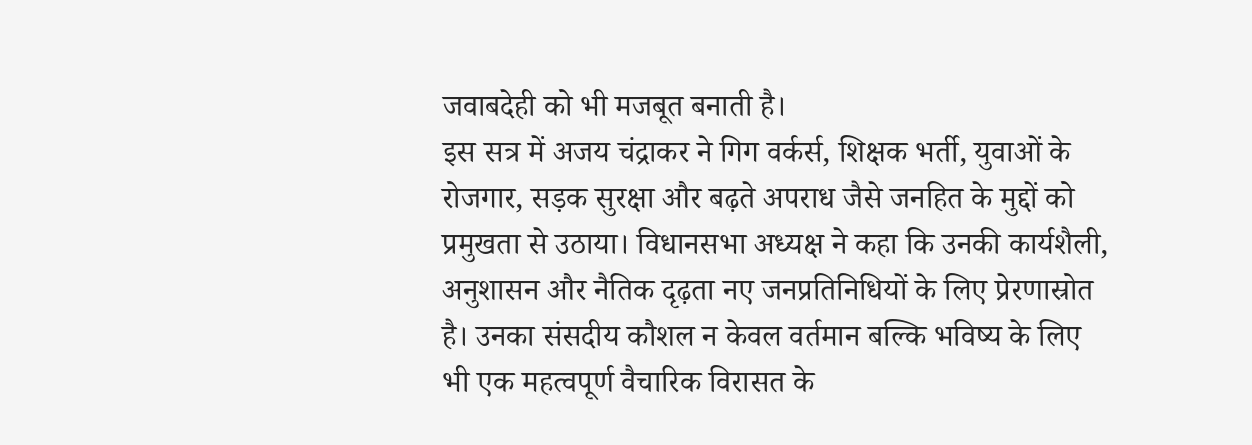जवाबदेही को भी मजबूत बनाती है।
इस सत्र में अजय चंद्राकर ने गिग वर्कर्स, शिक्षक भर्ती, युवाओं के रोजगार, सड़क सुरक्षा और बढ़ते अपराध जैसे जनहित के मुद्दों को प्रमुखता से उठाया। विधानसभा अध्यक्ष ने कहा कि उनकी कार्यशैली, अनुशासन और नैतिक दृढ़ता नए जनप्रतिनिधियों के लिए प्रेरणास्रोत है। उनका संसदीय कौशल न केवल वर्तमान बल्कि भविष्य के लिए भी एक महत्वपूर्ण वैचारिक विरासत के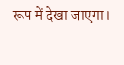रूप में देखा जाएगा।